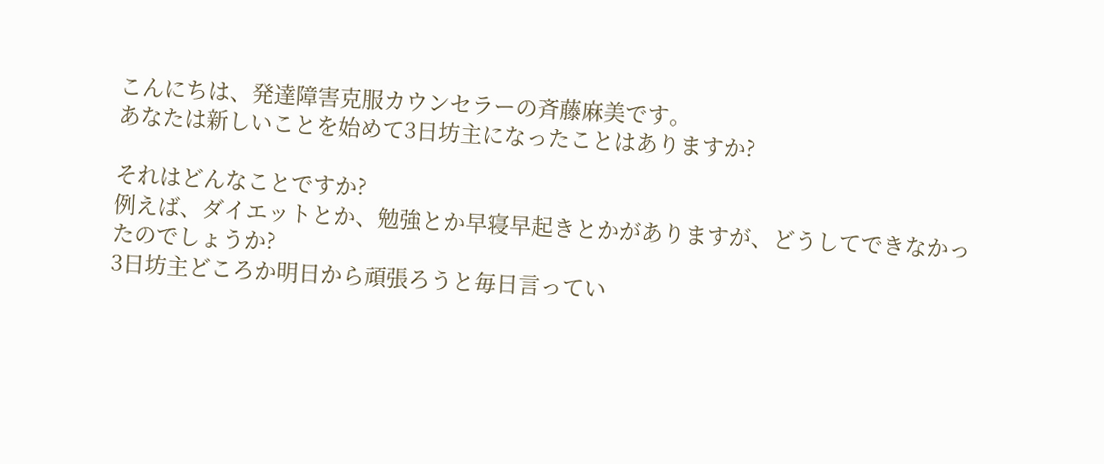こんにちは、発達障害克服カウンセラーの斉藤麻美です。
あなたは新しいことを始めて3日坊主になったことはありますか?

それはどんなことですか?
例えば、ダイエットとか、勉強とか早寝早起きとかがありますが、どうしてできなかったのでしょうか?
3日坊主どころか明日から頑張ろうと毎日言ってい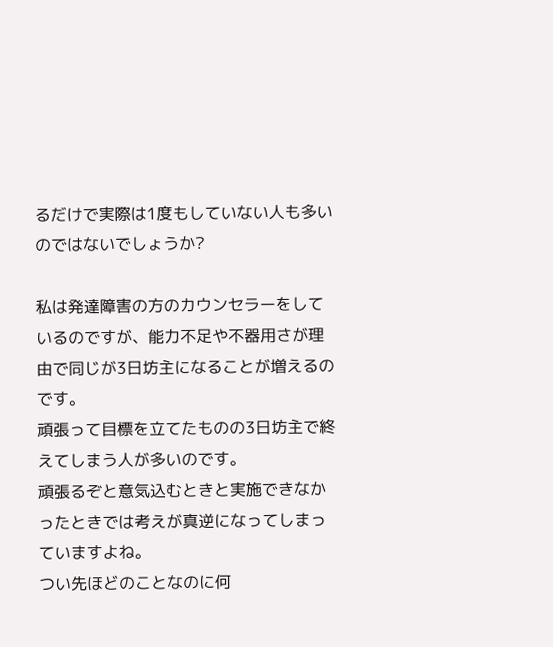るだけで実際は1度もしていない人も多いのではないでしょうか?

私は発達障害の方のカウンセラーをしているのですが、能力不足や不器用さが理由で同じが3日坊主になることが増えるのです。
頑張って目標を立てたものの3日坊主で終えてしまう人が多いのです。
頑張るぞと意気込むときと実施できなかったときでは考えが真逆になってしまっていますよね。
つい先ほどのことなのに何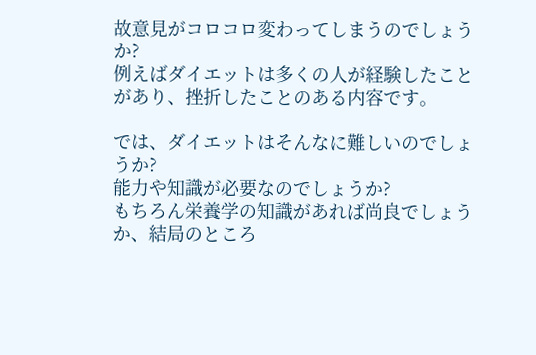故意見がコロコロ変わってしまうのでしょうか?
例えばダイエットは多くの人が経験したことがあり、挫折したことのある内容です。

では、ダイエットはそんなに難しいのでしょうか?
能力や知識が必要なのでしょうか?
もちろん栄養学の知識があれば尚良でしょうか、結局のところ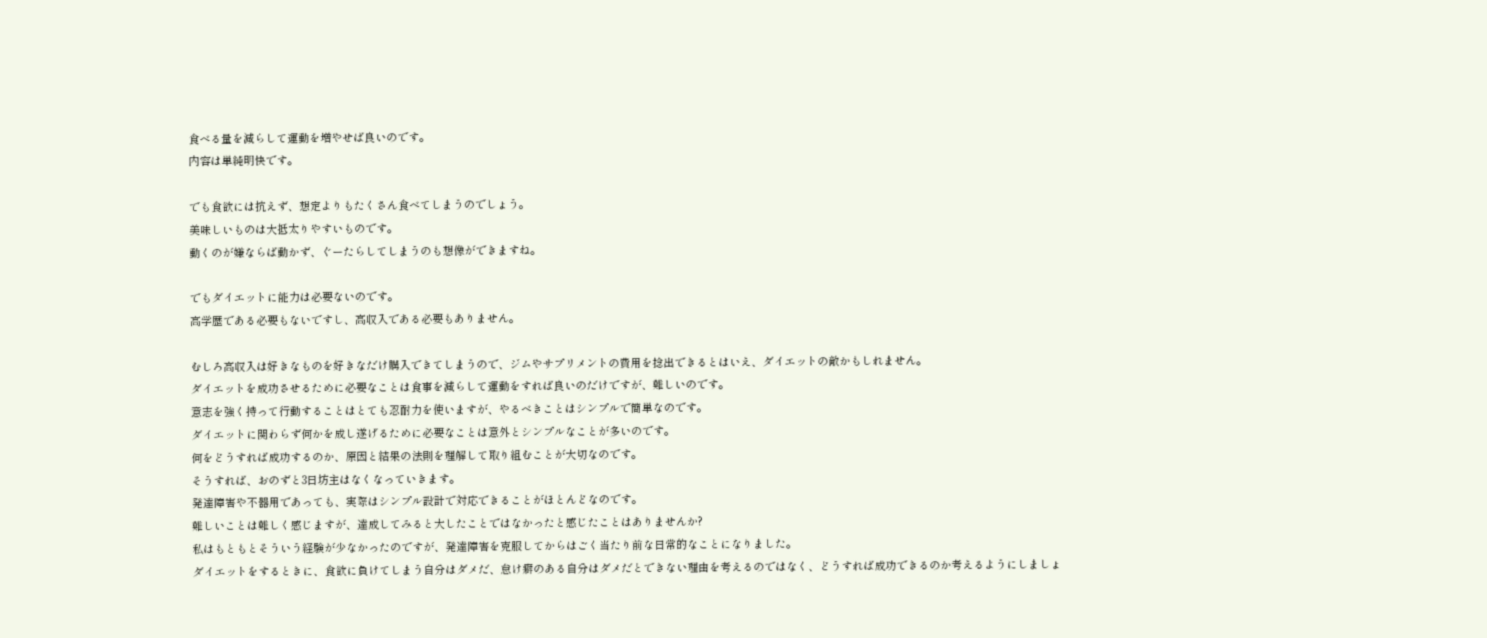食べる量を減らして運動を増やせば良いのです。
内容は単純明快です。

でも食欲には抗えず、想定よりもたくさん食べてしまうのでしょう。
美味しいものは大抵太りやすいものです。
動くのが嫌ならば動かず、ぐーたらしてしまうのも想像ができますね。

でもダイエットに能力は必要ないのです。
高学歴である必要もないですし、高収入である必要もありません。

むしろ高収入は好きなものを好きなだけ購入できてしまうので、ジムやサプリメントの費用を捻出できるとはいえ、ダイエットの敵かもしれません。
ダイエットを成功させるために必要なことは食事を減らして運動をすれば良いのだけですが、難しいのです。
意志を強く持って行動することはとても忍耐力を使いますが、やるべきことはシンプルで簡単なのです。
ダイエットに関わらず何かを成し遂げるために必要なことは意外とシンプルなことが多いのです。
何をどうすれば成功するのか、原因と結果の法則を理解して取り組むことが大切なのです。
そうすれば、おのずと3日坊主はなくなっていきます。
発達障害や不器用であっても、実際はシンプル設計で対応できることがほとんどなのです。
難しいことは難しく感じますが、達成してみると大したことではなかったと感じたことはありませんか?
私はもともとそういう経験が少なかったのですが、発達障害を克服してからはごく当たり前な日常的なことになりました。
ダイエットをするときに、食欲に負けてしまう自分はダメだ、怠け癖のある自分はダメだとできない理由を考えるのではなく、どうすれば成功できるのか考えるようにしましょ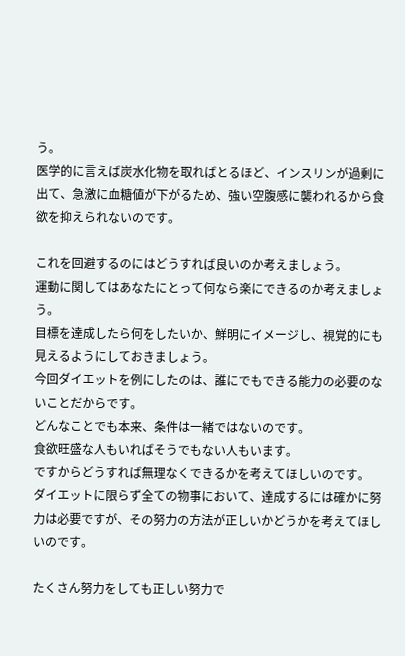う。
医学的に言えば炭水化物を取ればとるほど、インスリンが過剰に出て、急激に血糖値が下がるため、強い空腹感に襲われるから食欲を抑えられないのです。

これを回避するのにはどうすれば良いのか考えましょう。
運動に関してはあなたにとって何なら楽にできるのか考えましょう。
目標を達成したら何をしたいか、鮮明にイメージし、視覚的にも見えるようにしておきましょう。
今回ダイエットを例にしたのは、誰にでもできる能力の必要のないことだからです。
どんなことでも本来、条件は一緒ではないのです。
食欲旺盛な人もいればそうでもない人もいます。
ですからどうすれば無理なくできるかを考えてほしいのです。
ダイエットに限らず全ての物事において、達成するには確かに努力は必要ですが、その努力の方法が正しいかどうかを考えてほしいのです。

たくさん努力をしても正しい努力で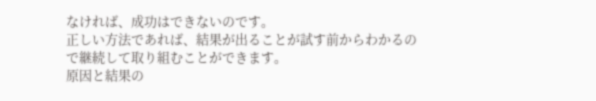なければ、成功はできないのです。
正しい方法であれば、結果が出ることが試す前からわかるので継続して取り組むことができます。
原因と結果の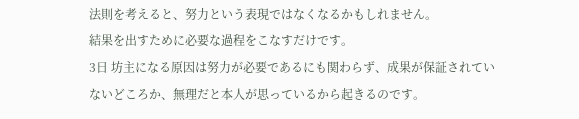法則を考えると、努力という表現ではなくなるかもしれません。
結果を出すために必要な過程をこなすだけです。
3日 坊主になる原因は努力が必要であるにも関わらず、成果が保証されていないどころか、無理だと本人が思っているから起きるのです。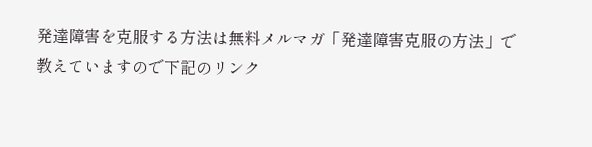発達障害を克服する方法は無料メルマガ「発達障害克服の方法」で教えていますので下記のリンク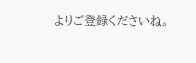よりご登録くださいね。